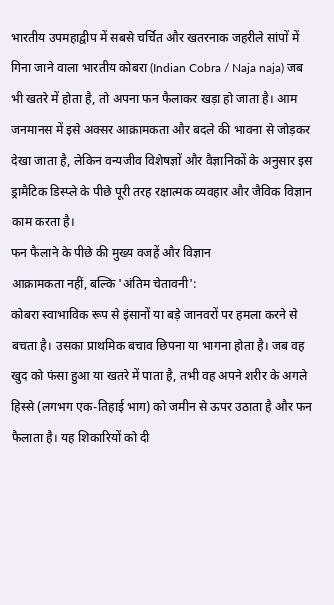भारतीय उपमहाद्वीप में सबसे चर्चित और खतरनाक जहरीले सांपों में गिना जाने वाला भारतीय कोबरा (Indian Cobra / Naja naja) जब भी खतरे में होता है, तो अपना फन फैलाकर खड़ा हो जाता है। आम जनमानस में इसे अक्सर आक्रामकता और बदले की भावना से जोड़कर देखा जाता है, लेकिन वन्यजीव विशेषज्ञों और वैज्ञानिकों के अनुसार इस ड्रामैटिक डिस्प्ले के पीछे पूरी तरह रक्षात्मक व्यवहार और जैविक विज्ञान काम करता है।
फन फैलाने के पीछे की मुख्य वजहें और विज्ञान
आक्रामकता नहीं, बल्कि 'अंतिम चेतावनी':
कोबरा स्वाभाविक रूप से इंसानों या बड़े जानवरों पर हमला करने से बचता है। उसका प्राथमिक बचाव छिपना या भागना होता है। जब वह खुद को फंसा हुआ या खतरे में पाता है, तभी वह अपने शरीर के अगले हिस्से (लगभग एक-तिहाई भाग) को जमीन से ऊपर उठाता है और फन फैलाता है। यह शिकारियों को दी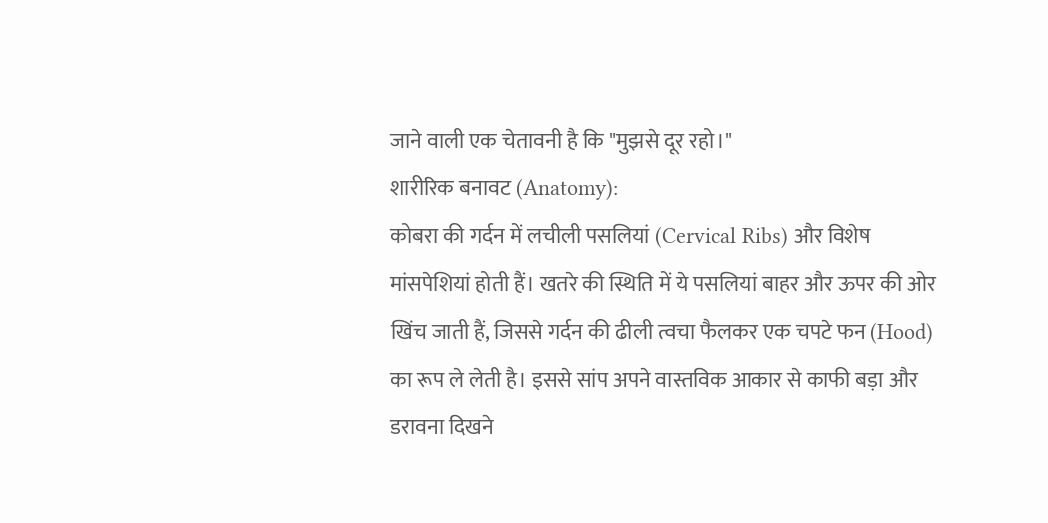जाने वाली एक चेतावनी है कि "मुझसे दूर रहो।"
शारीरिक बनावट (Anatomy):
कोबरा की गर्दन में लचीली पसलियां (Cervical Ribs) और विशेष मांसपेशियां होती हैं। खतरे की स्थिति में ये पसलियां बाहर और ऊपर की ओर खिंच जाती हैं, जिससे गर्दन की ढीली त्वचा फैलकर एक चपटे फन (Hood) का रूप ले लेती है। इससे सांप अपने वास्तविक आकार से काफी बड़ा और डरावना दिखने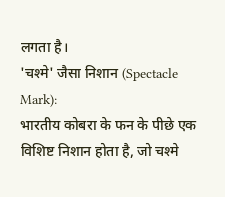लगता है।
'चश्मे' जैसा निशान (Spectacle Mark):
भारतीय कोबरा के फन के पीछे एक विशिष्ट निशान होता है, जो चश्मे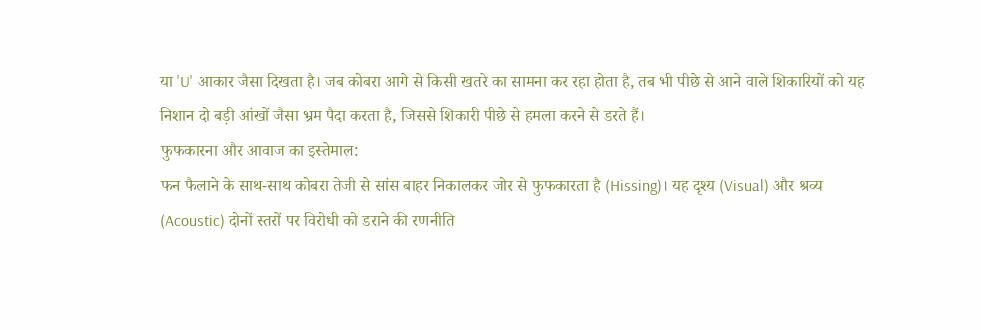या 'U' आकार जैसा दिखता है। जब कोबरा आगे से किसी खतरे का सामना कर रहा होता है, तब भी पीछे से आने वाले शिकारियों को यह निशान दो बड़ी आंखों जैसा भ्रम पैदा करता है, जिससे शिकारी पीछे से हमला करने से डरते हैं।
फुफकारना और आवाज का इस्तेमाल:
फन फैलाने के साथ-साथ कोबरा तेजी से सांस बाहर निकालकर जोर से फुफकारता है (Hissing)। यह दृश्य (Visual) और श्रव्य (Acoustic) दोनों स्तरों पर विरोधी को डराने की रणनीति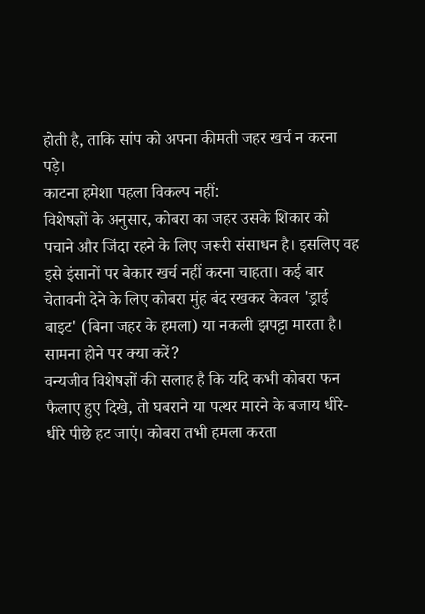होती है, ताकि सांप को अपना कीमती जहर खर्च न करना पड़े।
काटना हमेशा पहला विकल्प नहीं:
विशेषज्ञों के अनुसार, कोबरा का जहर उसके शिकार को पचाने और जिंदा रहने के लिए जरूरी संसाधन है। इसलिए वह इसे इंसानों पर बेकार खर्च नहीं करना चाहता। कई बार चेतावनी देने के लिए कोबरा मुंह बंद रखकर केवल 'ड्राई बाइट' (बिना जहर के हमला) या नकली झपट्टा मारता है।
सामना होने पर क्या करें?
वन्यजीव विशेषज्ञों की सलाह है कि यदि कभी कोबरा फन फैलाए हुए दिखे, तो घबराने या पत्थर मारने के बजाय धीरे-धीरे पीछे हट जाएं। कोबरा तभी हमला करता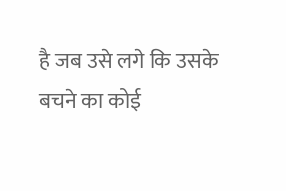है जब उसे लगे कि उसके बचने का कोई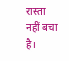रास्ता नहीं बचा है।